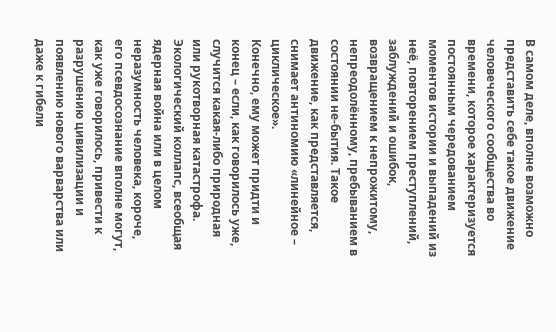В самом деле, вполне возможно представить себе такое движение человеческого сообщества во времени, которое характеризуется постоянным чередованием моментов истории и выпадений из неё, повторением преступлений, заблуждений и ошибок, возвращением к непрожитому, непреодолённому, пребыванием в состоянии не-бытия. Такое движение, как представляется, снимает антиномию «линейное – циклическое».
Конечно, ему может придти и конец – если, как говорилось уже, случится какая-либо природная или рукотворная катастрофа. Экологический коллапс, всеобщая ядерная война или в целом неразумность человека, короче, его псевдосознание вполне могут, как уже говорилось, привести к разрушению цивилизации и появлению нового варварства или даже к гибели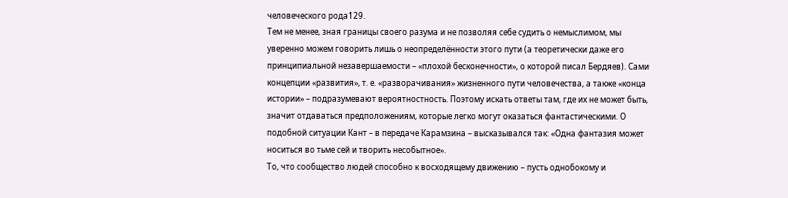человеческого рода129.
Тем не менее, зная границы своего разума и не позволяя себе судить о немыслимом, мы уверенно можем говорить лишь о неопределённости этого пути (а теоретически даже его принципиальной незавершаемости – «плохой бесконечности», о которой писал Бердяев). Сами концепции «развития», т. е. «разворачивания» жизненного пути человечества, а также «конца истории» – подразумевают вероятностность. Поэтому искать ответы там, где их не может быть, значит отдаваться предположениям, которые легко могут оказаться фантастическими. О подобной ситуации Кант – в передаче Карамзина – высказывался так: «Одна фантазия может носиться во тьме сей и творить несобытное».
То, что сообщество людей способно к восходящему движению – пусть однобокому и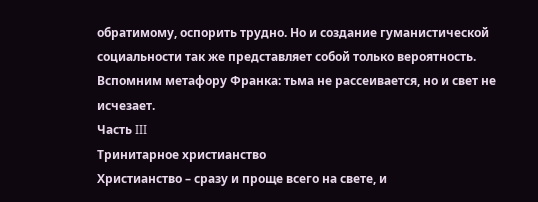обратимому, оспорить трудно. Но и создание гуманистической социальности так же представляет собой только вероятность. Вспомним метафору Франка: тьма не рассеивается, но и свет не исчезает.
Часть III
Тринитарное христианство
Христианство – сразу и проще всего на свете, и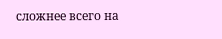сложнее всего на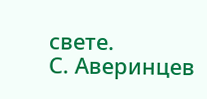свете.
С. Аверинцев